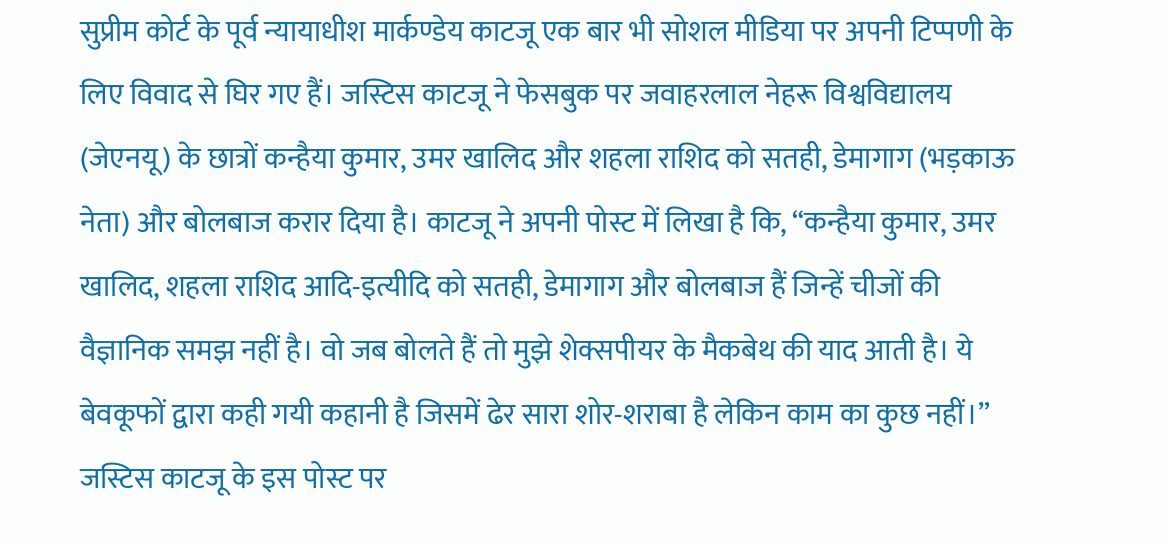सुप्रीम कोर्ट के पूर्व न्यायाधीश मार्कण्डेय काटजू एक बार भी सोशल मीडिया पर अपनी टिप्पणी के लिए विवाद से घिर गए हैं। जस्टिस काटजू ने फेसबुक पर जवाहरलाल नेहरू विश्वविद्यालय (जेएनयू) के छात्रों कन्हैया कुमार, उमर खालिद और शहला राशिद को सतही, डेमागाग (भड़काऊ नेता) और बोलबाज करार दिया है। काटजू ने अपनी पोस्ट में लिखा है कि, “कन्हैया कुमार, उमर खालिद, शहला राशिद आदि-इत्यीदि को सतही, डेमागाग और बोलबाज हैं जिन्हें चीजों की वैज्ञानिक समझ नहीं है। वो जब बोलते हैं तो मुझे शेक्सपीयर के मैकबेथ की याद आती है। ये बेवकूफों द्वारा कही गयी कहानी है जिसमें ढेर सारा शोर-शराबा है लेकिन काम का कुछ नहीं।”
जस्टिस काटजू के इस पोस्ट पर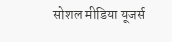सोशल मीडिया यूजर्स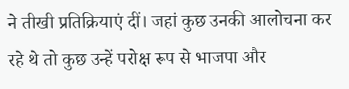ने तीखी प्रतिक्रियाएं दीं। जहां कुछ उनकी आलोचना कर रहे थे तो कुछ उन्हें परोक्ष रूप से भाजपा और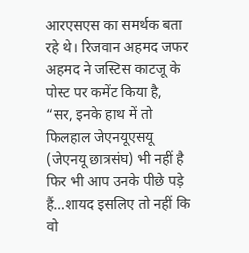आरएसएस का समर्थक बता रहे थे। रिजवान अहमद जफर अहमद ने जस्टिस काटजू के पोस्ट पर कमेंट किया है, “सर, इनके हाथ में तो फिलहाल जेएनयूएसयू (जेएनयू छात्रसंघ) भी नहीं है फिर भी आप उनके पीछे पड़े हैं…शायद इसलिए तो नहीं कि वो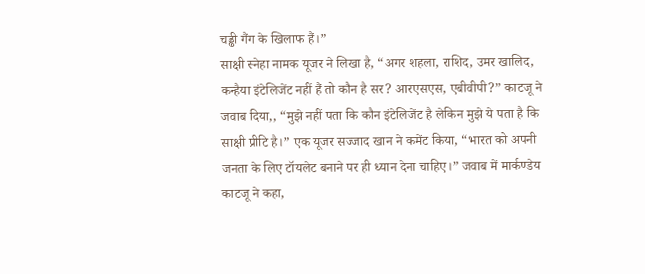चड्ढी गैंग के खिलाफ हैं।”
साक्षी स्नेहा नामक यूजर ने लिखा है, “अगर शहला, राशिद, उमर खालिद, कन्हैया इंटेलिजेंट नहीं हैं तो कौन है सर? आरएसएस, एबीवीपी?” काटजू ने जवाब दिया,, “मुझे नहीं पता कि कौन इंटेलिजेंट है लेकिन मुझे ये पता है कि साक्षी प्रीटि है।” एक यूजर सज्जाद खान ने कमेंट किया, “भारत को अपनी जनता के लिए टॉयलेट बनाने पर ही ध्यान देना चाहिए।” जवाब में मार्कण्डेय काटजू ने कहा,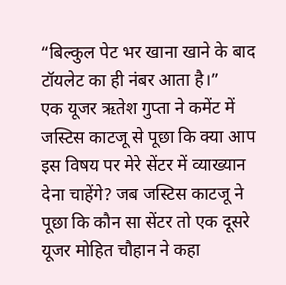“बिल्कुल पेट भर खाना खाने के बाद टॉयलेट का ही नंबर आता है।”
एक यूजर ऋतेश गुप्ता ने कमेंट में जस्टिस काटजू से पूछा कि क्या आप इस विषय पर मेरे सेंटर में व्याख्यान देना चाहेंगे? जब जस्टिस काटजू ने पूछा कि कौन सा सेंटर तो एक दूसरे यूजर मोहित चौहान ने कहा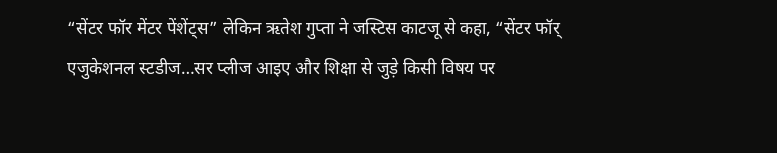“सेंटर फॉर मेंटर पेंशेंट्स” लेकिन ऋतेश गुप्ता ने जस्टिस काटजू से कहा, “सेंटर फॉर् एजुकेशनल स्टडीज…सर प्लीज आइए और शिक्षा से जुड़े किसी विषय पर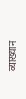व्याख्यान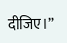दीजिए।”